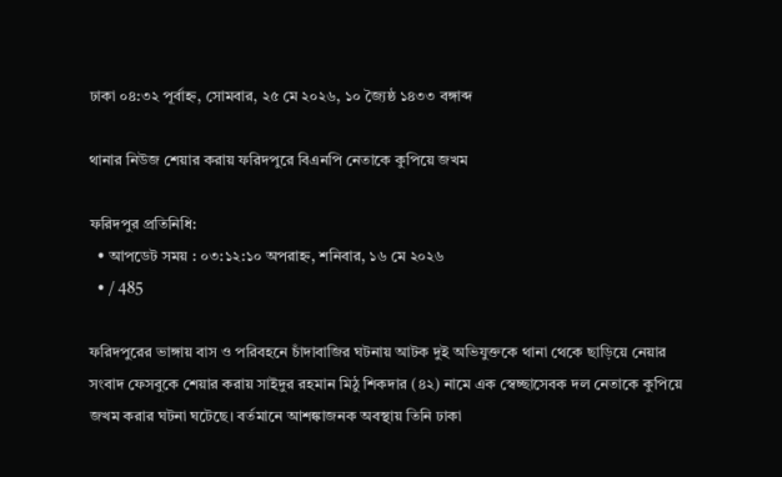ঢাকা ০৪:৩২ পূর্বাহ্ন, সোমবার, ২৫ মে ২০২৬, ১০ জ্যৈষ্ঠ ১৪৩৩ বঙ্গাব্দ

থানার নিউজ শেয়ার করায় ফরিদপুরে বিএনপি নেতাকে কুপিয়ে জখম

ফরিদপুর প্রতিনিধি:
  • আপডেট সময় : ০৩:১২:১০ অপরাহ্ন, শনিবার, ১৬ মে ২০২৬
  • / 485

ফরিদপুরের ভাঙ্গায় বাস ও পরিবহনে চাঁদাবাজির ঘটনায় আটক দুই অভিযুক্তকে থানা থেকে ছাড়িয়ে নেয়ার সংবাদ ফেসবুকে শেয়ার করায় সাইদুর রহমান মিঠু শিকদার (৪২) নামে এক স্বেচ্ছাসেবক দল নেতাকে কুপিয়ে জখম করার ঘটনা ঘটেছে। বর্তমানে আশঙ্কাজনক অবস্থায় তিনি ঢাকা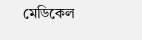মেডিকেল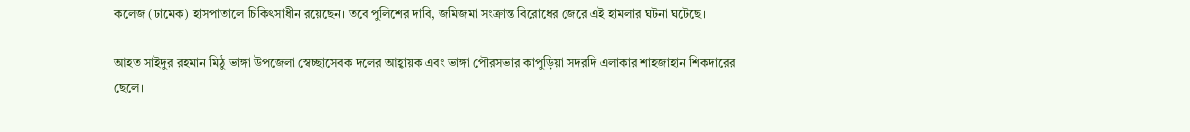কলেজ (ঢামেক) হাসপাতালে চিকিৎসাধীন রয়েছেন। তবে পুলিশের দাবি, জমিজমা সংক্রান্ত বিরোধের জেরে এই হামলার ঘটনা ঘটেছে।

আহত সাইদুর রহমান মিঠু ভাঙ্গা উপজেলা স্বেচ্ছাসেবক দলের আহ্বায়ক এবং ভাঙ্গা পৌরসভার কাপুড়িয়া সদরদি এলাকার শাহজাহান শিকদারের ছেলে।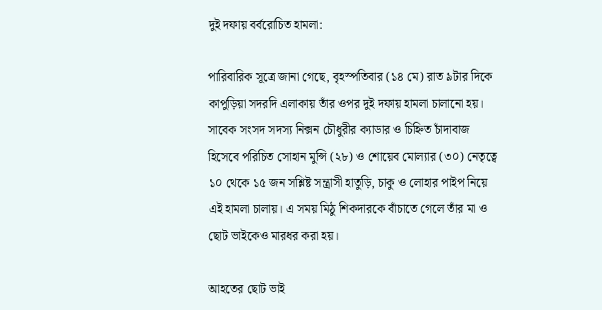দুই দফায় বর্বরোচিত হামলা:

পারিবারিক সূত্রে জানা গেছে, বৃহস্পতিবার (১৪ মে) রাত ৯টার দিকে কাপুড়িয়া সদরদি এলাকায় তাঁর ওপর দুই দফায় হামলা চালানো হয়। সাবেক সংসদ সদস্য নিক্সন চৌধুরীর ক্যাডার ও চিহ্নিত চাঁদাবাজ হিসেবে পরিচিত সোহান মুন্সি (২৮) ও শোয়েব মোল্যার (৩০) নেতৃত্বে ১০ থেকে ১৫ জন সশ্লিষ্ট সন্ত্রাসী হাতুড়ি, চাকু ও লোহার পাইপ নিয়ে এই হামলা চালায়। এ সময় মিঠু শিকদারকে বাঁচাতে গেলে তাঁর মা ও ছোট ভাইকেও মারধর করা হয়।

আহতের ছোট ভাই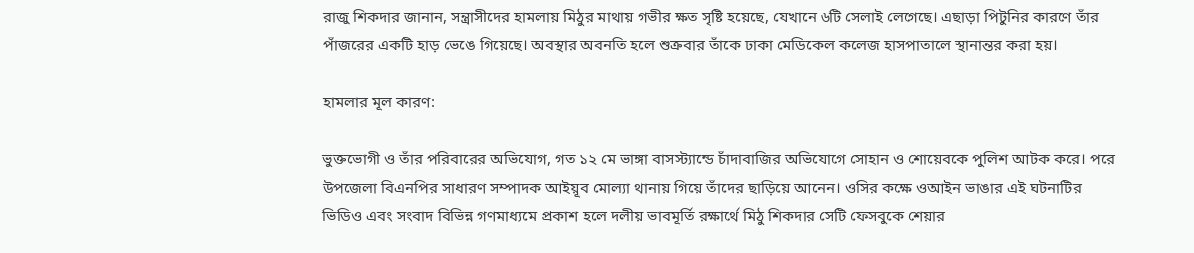রাজু শিকদার জানান, সন্ত্রাসীদের হামলায় মিঠুর মাথায় গভীর ক্ষত সৃষ্টি হয়েছে, যেখানে ৬টি সেলাই লেগেছে। এছাড়া পিটুনির কারণে তাঁর পাঁজরের একটি হাড় ভেঙে গিয়েছে। অবস্থার অবনতি হলে শুক্রবার তাঁকে ঢাকা মেডিকেল কলেজ হাসপাতালে স্থানান্তর করা হয়।

হামলার মূল কারণ:

ভুক্তভোগী ও তাঁর পরিবারের অভিযোগ, গত ১২ মে ভাঙ্গা বাসস্ট্যান্ডে চাঁদাবাজির অভিযোগে সোহান ও শোয়েবকে পুলিশ আটক করে। পরে উপজেলা বিএনপির সাধারণ সম্পাদক আইয়ূব মোল্যা থানায় গিয়ে তাঁদের ছাড়িয়ে আনেন। ওসির কক্ষে ওআইন ভাঙার এই ঘটনাটির ভিডিও এবং সংবাদ বিভিন্ন গণমাধ্যমে প্রকাশ হলে দলীয় ভাবমূর্তি রক্ষার্থে মিঠু শিকদার সেটি ফেসবুকে শেয়ার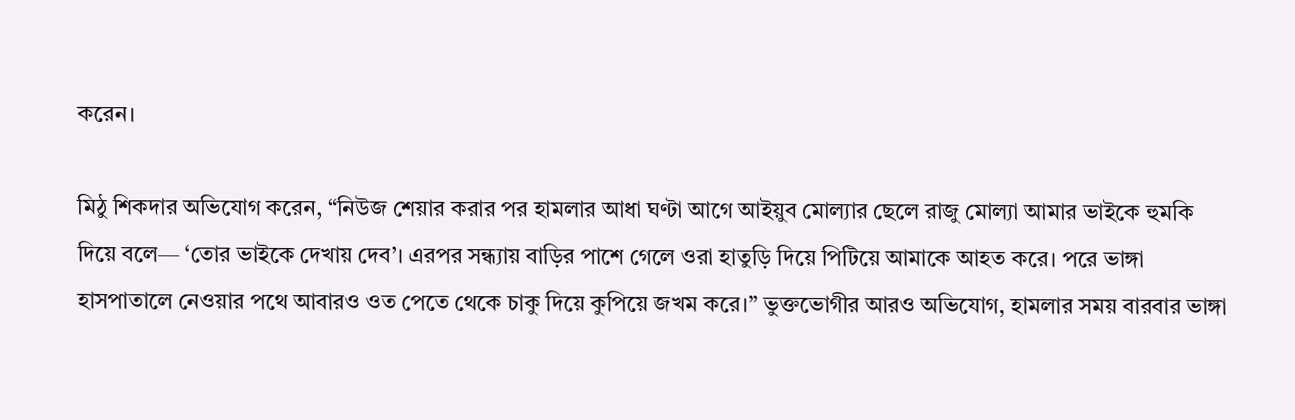করেন।

মিঠু শিকদার অভিযোগ করেন, “নিউজ শেয়ার করার পর হামলার আধা ঘণ্টা আগে আইয়ুব মোল্যার ছেলে রাজু মোল্যা আমার ভাইকে হুমকি দিয়ে বলে— ‘তোর ভাইকে দেখায় দেব’। এরপর সন্ধ্যায় বাড়ির পাশে গেলে ওরা হাতুড়ি দিয়ে পিটিয়ে আমাকে আহত করে। পরে ভাঙ্গা হাসপাতালে নেওয়ার পথে আবারও ওত পেতে থেকে চাকু দিয়ে কুপিয়ে জখম করে।” ভুক্তভোগীর আরও অভিযোগ, হামলার সময় বারবার ভাঙ্গা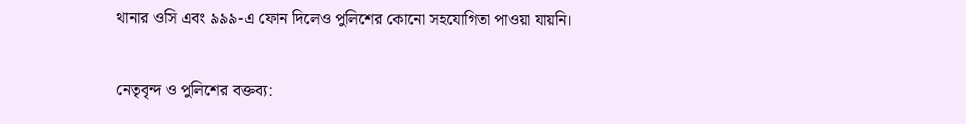থানার ওসি এবং ৯৯৯-এ ফোন দিলেও পুলিশের কোনো সহযোগিতা পাওয়া যায়নি।

নেতৃবৃন্দ ও পুলিশের বক্তব্য: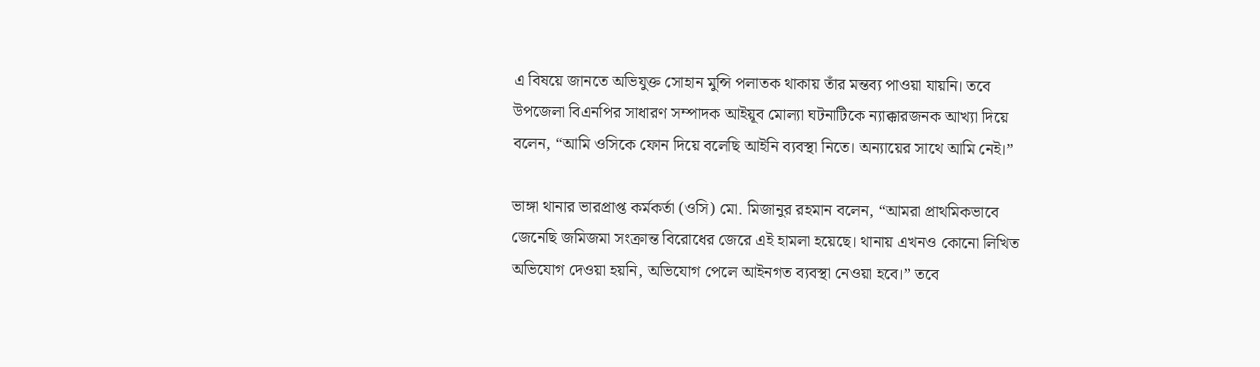এ বিষয়ে জানতে অভিযুক্ত সোহান মুন্সি পলাতক থাকায় তাঁর মন্তব্য পাওয়া যায়নি। তবে উপজেলা বিএনপির সাধারণ সম্পাদক আইয়ূব মোল্যা ঘটনাটিকে ন্যাক্কারজনক আখ্যা দিয়ে বলেন, “আমি ওসিকে ফোন দিয়ে বলেছি আইনি ব্যবস্থা নিতে। অন্যায়ের সাথে আমি নেই।”

ভাঙ্গা থানার ভারপ্রাপ্ত কর্মকর্তা (ওসি) মো. মিজানুর রহমান বলেন, “আমরা প্রাথমিকভাবে জেনেছি জমিজমা সংক্রান্ত বিরোধের জেরে এই হামলা হয়েছে। থানায় এখনও কোনো লিখিত অভিযোগ দেওয়া হয়নি, অভিযোগ পেলে আইনগত ব্যবস্থা নেওয়া হবে।” তবে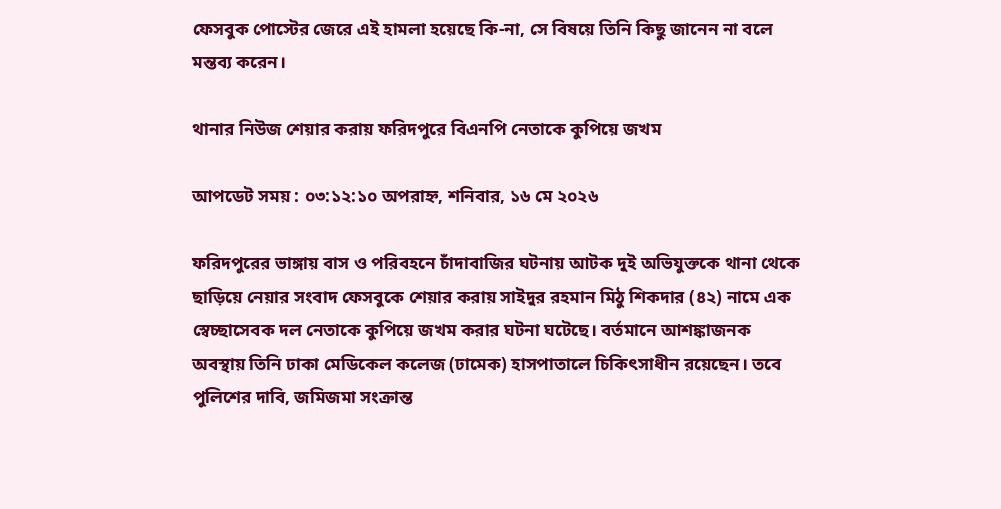ফেসবুক পোস্টের জেরে এই হামলা হয়েছে কি-না, সে বিষয়ে তিনি কিছু জানেন না বলে মন্তব্য করেন।

থানার নিউজ শেয়ার করায় ফরিদপুরে বিএনপি নেতাকে কুপিয়ে জখম

আপডেট সময় : ০৩:১২:১০ অপরাহ্ন, শনিবার, ১৬ মে ২০২৬

ফরিদপুরের ভাঙ্গায় বাস ও পরিবহনে চাঁদাবাজির ঘটনায় আটক দুই অভিযুক্তকে থানা থেকে ছাড়িয়ে নেয়ার সংবাদ ফেসবুকে শেয়ার করায় সাইদুর রহমান মিঠু শিকদার (৪২) নামে এক স্বেচ্ছাসেবক দল নেতাকে কুপিয়ে জখম করার ঘটনা ঘটেছে। বর্তমানে আশঙ্কাজনক অবস্থায় তিনি ঢাকা মেডিকেল কলেজ (ঢামেক) হাসপাতালে চিকিৎসাধীন রয়েছেন। তবে পুলিশের দাবি, জমিজমা সংক্রান্ত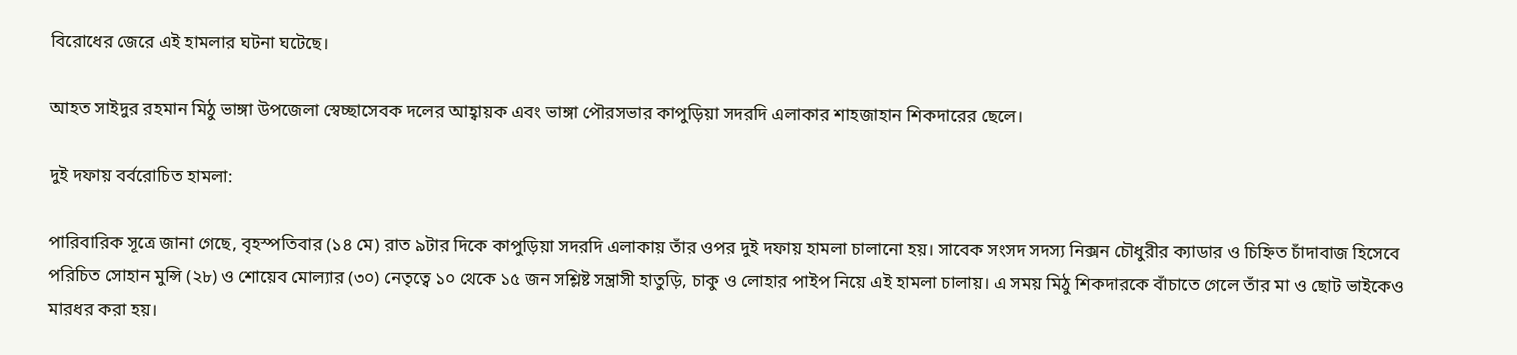বিরোধের জেরে এই হামলার ঘটনা ঘটেছে।

আহত সাইদুর রহমান মিঠু ভাঙ্গা উপজেলা স্বেচ্ছাসেবক দলের আহ্বায়ক এবং ভাঙ্গা পৌরসভার কাপুড়িয়া সদরদি এলাকার শাহজাহান শিকদারের ছেলে।

দুই দফায় বর্বরোচিত হামলা:

পারিবারিক সূত্রে জানা গেছে, বৃহস্পতিবার (১৪ মে) রাত ৯টার দিকে কাপুড়িয়া সদরদি এলাকায় তাঁর ওপর দুই দফায় হামলা চালানো হয়। সাবেক সংসদ সদস্য নিক্সন চৌধুরীর ক্যাডার ও চিহ্নিত চাঁদাবাজ হিসেবে পরিচিত সোহান মুন্সি (২৮) ও শোয়েব মোল্যার (৩০) নেতৃত্বে ১০ থেকে ১৫ জন সশ্লিষ্ট সন্ত্রাসী হাতুড়ি, চাকু ও লোহার পাইপ নিয়ে এই হামলা চালায়। এ সময় মিঠু শিকদারকে বাঁচাতে গেলে তাঁর মা ও ছোট ভাইকেও মারধর করা হয়।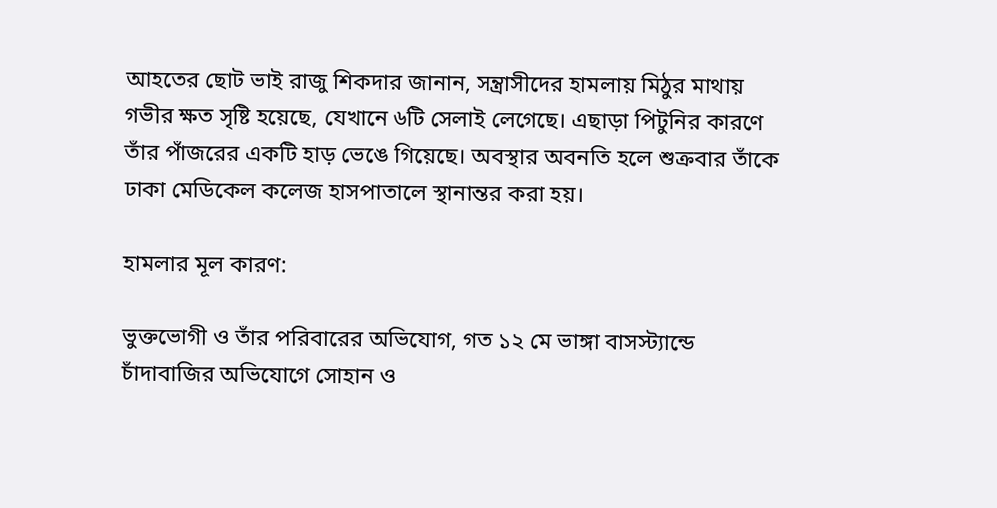আহতের ছোট ভাই রাজু শিকদার জানান, সন্ত্রাসীদের হামলায় মিঠুর মাথায় গভীর ক্ষত সৃষ্টি হয়েছে, যেখানে ৬টি সেলাই লেগেছে। এছাড়া পিটুনির কারণে তাঁর পাঁজরের একটি হাড় ভেঙে গিয়েছে। অবস্থার অবনতি হলে শুক্রবার তাঁকে ঢাকা মেডিকেল কলেজ হাসপাতালে স্থানান্তর করা হয়।

হামলার মূল কারণ:

ভুক্তভোগী ও তাঁর পরিবারের অভিযোগ, গত ১২ মে ভাঙ্গা বাসস্ট্যান্ডে চাঁদাবাজির অভিযোগে সোহান ও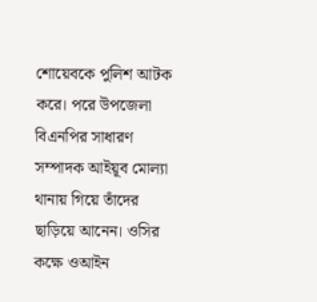শোয়েবকে পুলিশ আটক করে। পরে উপজেলা বিএনপির সাধারণ সম্পাদক আইয়ূব মোল্যা থানায় গিয়ে তাঁদের ছাড়িয়ে আনেন। ওসির কক্ষে ওআইন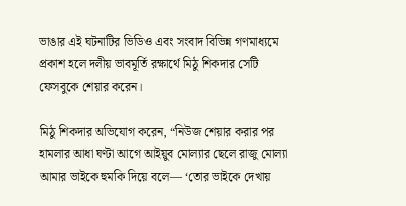ভাঙার এই ঘটনাটির ভিডিও এবং সংবাদ বিভিন্ন গণমাধ্যমে প্রকাশ হলে দলীয় ভাবমূর্তি রক্ষার্থে মিঠু শিকদার সেটি ফেসবুকে শেয়ার করেন।

মিঠু শিকদার অভিযোগ করেন, “নিউজ শেয়ার করার পর হামলার আধা ঘণ্টা আগে আইয়ুব মোল্যার ছেলে রাজু মোল্যা আমার ভাইকে হুমকি দিয়ে বলে— ‘তোর ভাইকে দেখায়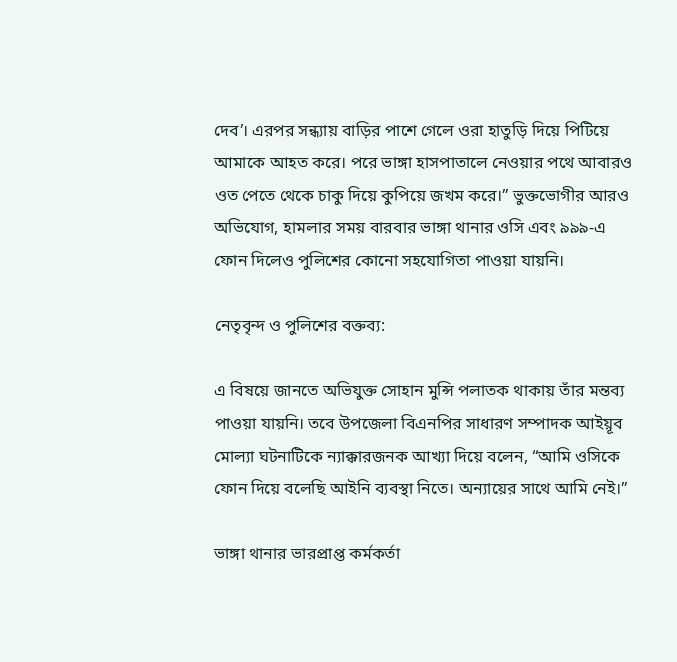দেব’। এরপর সন্ধ্যায় বাড়ির পাশে গেলে ওরা হাতুড়ি দিয়ে পিটিয়ে আমাকে আহত করে। পরে ভাঙ্গা হাসপাতালে নেওয়ার পথে আবারও ওত পেতে থেকে চাকু দিয়ে কুপিয়ে জখম করে।” ভুক্তভোগীর আরও অভিযোগ, হামলার সময় বারবার ভাঙ্গা থানার ওসি এবং ৯৯৯-এ ফোন দিলেও পুলিশের কোনো সহযোগিতা পাওয়া যায়নি।

নেতৃবৃন্দ ও পুলিশের বক্তব্য:

এ বিষয়ে জানতে অভিযুক্ত সোহান মুন্সি পলাতক থাকায় তাঁর মন্তব্য পাওয়া যায়নি। তবে উপজেলা বিএনপির সাধারণ সম্পাদক আইয়ূব মোল্যা ঘটনাটিকে ন্যাক্কারজনক আখ্যা দিয়ে বলেন, “আমি ওসিকে ফোন দিয়ে বলেছি আইনি ব্যবস্থা নিতে। অন্যায়ের সাথে আমি নেই।”

ভাঙ্গা থানার ভারপ্রাপ্ত কর্মকর্তা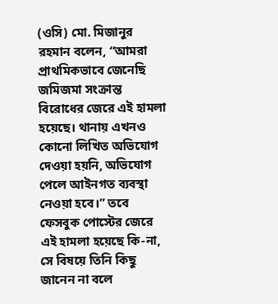(ওসি) মো. মিজানুর রহমান বলেন, “আমরা প্রাথমিকভাবে জেনেছি জমিজমা সংক্রান্ত বিরোধের জেরে এই হামলা হয়েছে। থানায় এখনও কোনো লিখিত অভিযোগ দেওয়া হয়নি, অভিযোগ পেলে আইনগত ব্যবস্থা নেওয়া হবে।” তবে ফেসবুক পোস্টের জেরে এই হামলা হয়েছে কি-না, সে বিষয়ে তিনি কিছু জানেন না বলে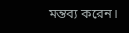মন্তব্য করেন।